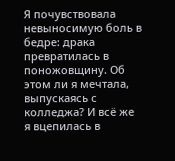Я почувствовала невыносимую боль в бедре: драка превратилась в поножовщину. Об этом ли я мечтала, выпускаясь с колледжа? И всё же я вцепилась в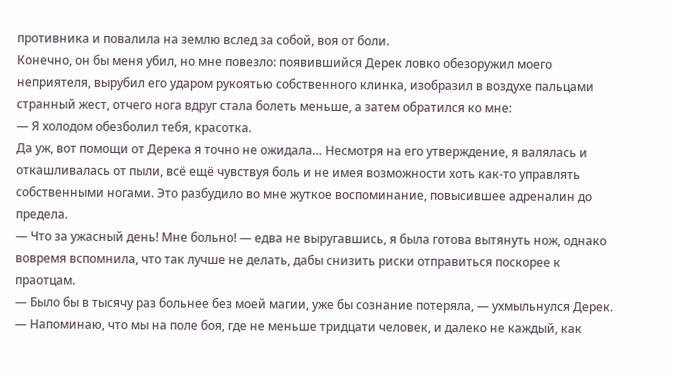противника и повалила на землю вслед за собой, воя от боли.
Конечно, он бы меня убил, но мне повезло: появившийся Дерек ловко обезоружил моего неприятеля, вырубил его ударом рукоятью собственного клинка, изобразил в воздухе пальцами странный жест, отчего нога вдруг стала болеть меньше, а затем обратился ко мне:
— Я холодом обезболил тебя, красотка.
Да уж, вот помощи от Дерека я точно не ожидала… Несмотря на его утверждение, я валялась и откашливалась от пыли, всё ещё чувствуя боль и не имея возможности хоть как-то управлять собственными ногами. Это разбудило во мне жуткое воспоминание, повысившее адреналин до предела.
— Что за ужасный день! Мне больно! — едва не выругавшись, я была готова вытянуть нож, однако вовремя вспомнила, что так лучше не делать, дабы снизить риски отправиться поскорее к праотцам.
— Было бы в тысячу раз больнее без моей магии, уже бы сознание потеряла, — ухмыльнулся Дерек.
— Напоминаю, что мы на поле боя, где не меньше тридцати человек, и далеко не каждый, как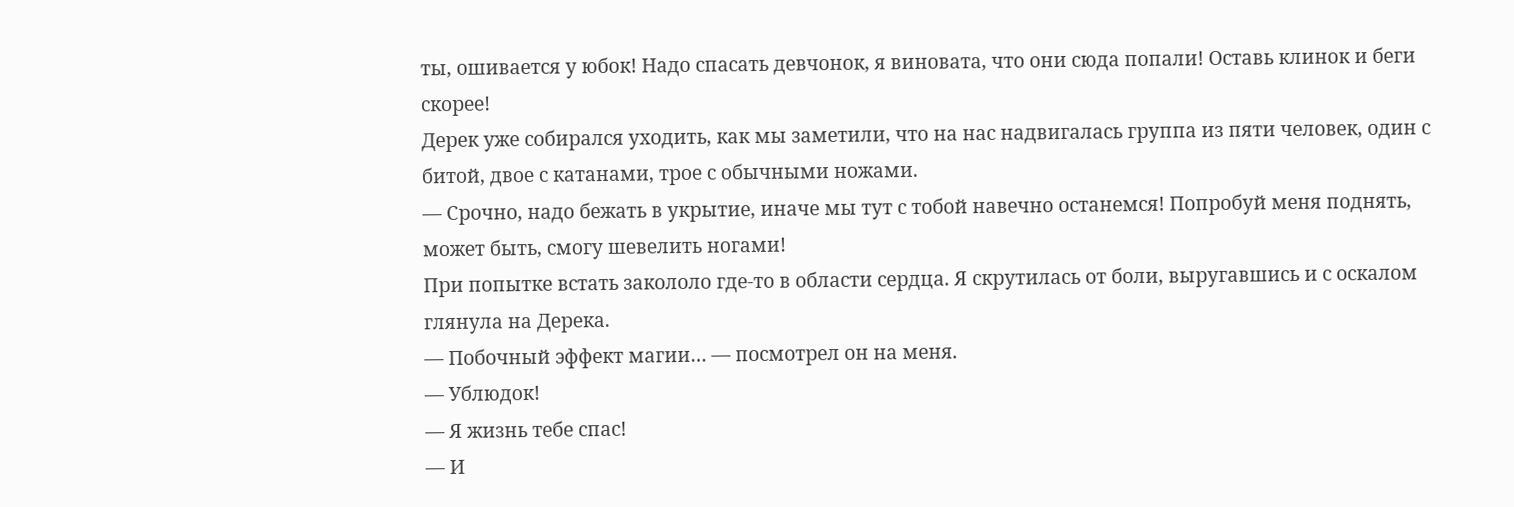ты, ошивается у юбок! Надо спасать девчонок, я виновата, что они сюда попали! Оставь клинок и беги скорее!
Дерек уже собирался уходить, как мы заметили, что на нас надвигалась группа из пяти человек, один с битой, двое с катанами, трое с обычными ножами.
— Срочно, надо бежать в укрытие, иначе мы тут с тобой навечно останемся! Попробуй меня поднять, может быть, смогу шевелить ногами!
При попытке встать закололо где-то в области сердца. Я скрутилась от боли, выругавшись и с оскалом глянула на Дерека.
— Побочный эффект магии… — посмотрел он на меня.
— Ублюдок!
— Я жизнь тебе спас!
— И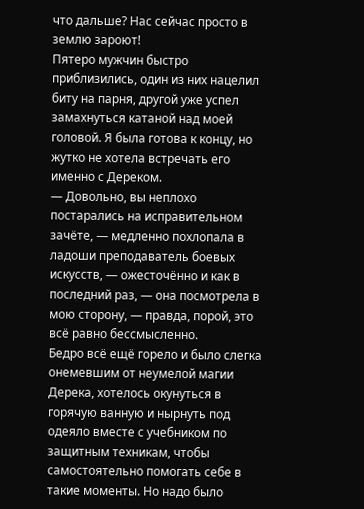что дальше? Нас сейчас просто в землю зароют!
Пятеро мужчин быстро приблизились, один из них нацелил биту на парня, другой уже успел замахнуться катаной над моей головой. Я была готова к концу, но жутко не хотела встречать его именно с Дереком.
— Довольно, вы неплохо постарались на исправительном зачёте, — медленно похлопала в ладоши преподаватель боевых искусств, — ожесточённо и как в последний раз, — она посмотрела в мою сторону, — правда, порой, это всё равно бессмысленно.
Бедро всё ещё горело и было слегка онемевшим от неумелой магии Дерека, хотелось окунуться в горячую ванную и нырнуть под одеяло вместе с учебником по защитным техникам, чтобы самостоятельно помогать себе в такие моменты. Но надо было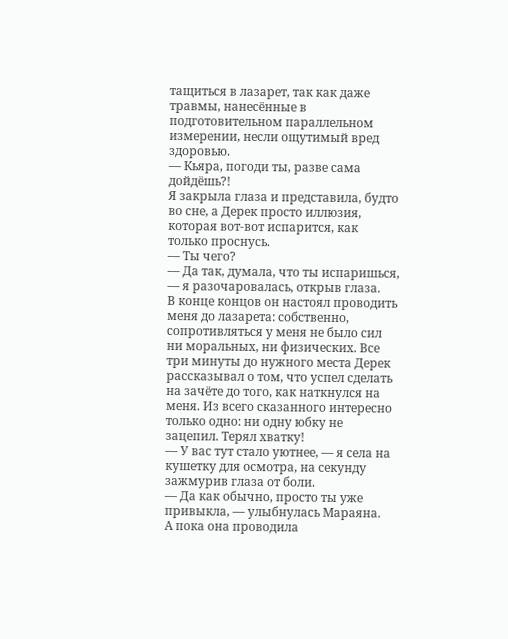тащиться в лазарет, так как даже травмы, нанесённые в подготовительном параллельном измерении, несли ощутимый вред здоровью.
— Кьяра, погоди ты, разве сама дойдёшь?!
Я закрыла глаза и представила, будто во сне, а Дерек просто иллюзия, которая вот-вот испарится, как только проснусь.
— Ты чего?
— Да так, думала, что ты испаришься, — я разочаровалась, открыв глаза.
В конце концов он настоял проводить меня до лазарета: собственно, сопротивляться у меня не было сил ни моральных, ни физических. Все три минуты до нужного места Дерек рассказывал о том, что успел сделать на зачёте до того, как наткнулся на меня. Из всего сказанного интересно только одно: ни одну юбку не зацепил. Терял хватку!
— У вас тут стало уютнее, — я села на кушетку для осмотра, на секунду зажмурив глаза от боли.
— Да как обычно, просто ты уже привыкла, — улыбнулась Мараяна.
А пока она проводила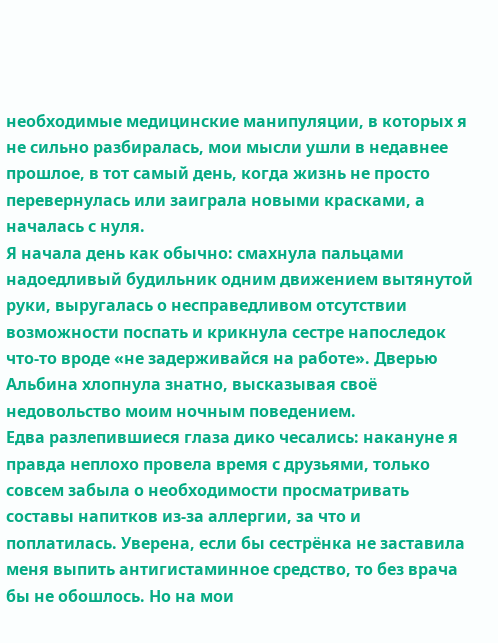необходимые медицинские манипуляции, в которых я не сильно разбиралась, мои мысли ушли в недавнее прошлое, в тот самый день, когда жизнь не просто перевернулась или заиграла новыми красками, а началась с нуля.
Я начала день как обычно: смахнула пальцами надоедливый будильник одним движением вытянутой руки, выругалась о несправедливом отсутствии возможности поспать и крикнула сестре напоследок что-то вроде «не задерживайся на работе». Дверью Альбина хлопнула знатно, высказывая своё недовольство моим ночным поведением.
Едва разлепившиеся глаза дико чесались: накануне я правда неплохо провела время с друзьями, только совсем забыла о необходимости просматривать составы напитков из-за аллергии, за что и поплатилась. Уверена, если бы сестрёнка не заставила меня выпить антигистаминное средство, то без врача бы не обошлось. Но на мои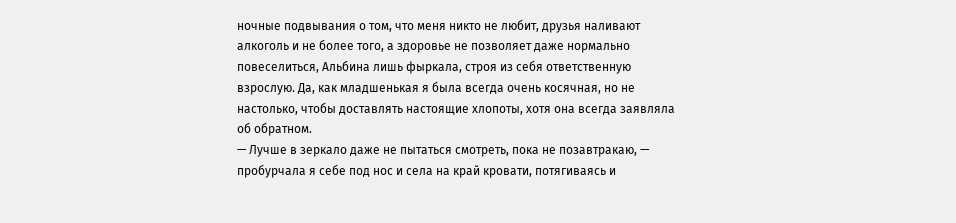ночные подвывания о том, что меня никто не любит, друзья наливают алкоголь и не более того, а здоровье не позволяет даже нормально повеселиться, Альбина лишь фыркала, строя из себя ответственную взрослую. Да, как младшенькая я была всегда очень косячная, но не настолько, чтобы доставлять настоящие хлопоты, хотя она всегда заявляла об обратном.
— Лучше в зеркало даже не пытаться смотреть, пока не позавтракаю, — пробурчала я себе под нос и села на край кровати, потягиваясь и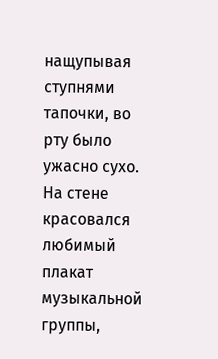нащупывая ступнями тапочки, во рту было ужасно сухо.
На стене красовался любимый плакат музыкальной группы,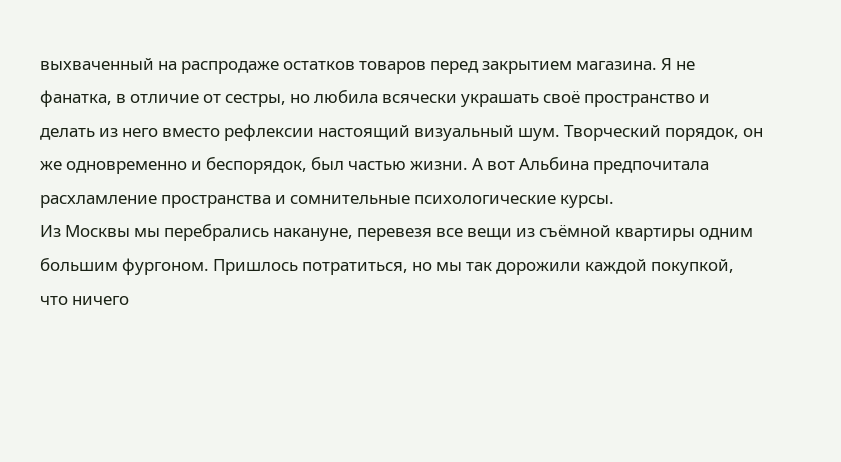выхваченный на распродаже остатков товаров перед закрытием магазина. Я не фанатка, в отличие от сестры, но любила всячески украшать своё пространство и делать из него вместо рефлексии настоящий визуальный шум. Творческий порядок, он же одновременно и беспорядок, был частью жизни. А вот Альбина предпочитала расхламление пространства и сомнительные психологические курсы.
Из Москвы мы перебрались накануне, перевезя все вещи из съёмной квартиры одним большим фургоном. Пришлось потратиться, но мы так дорожили каждой покупкой, что ничего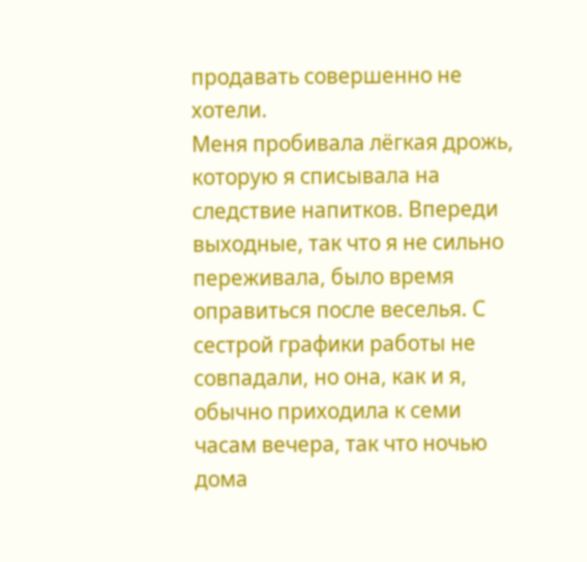продавать совершенно не хотели.
Меня пробивала лёгкая дрожь, которую я списывала на следствие напитков. Впереди выходные, так что я не сильно переживала, было время оправиться после веселья. С сестрой графики работы не совпадали, но она, как и я, обычно приходила к семи часам вечера, так что ночью дома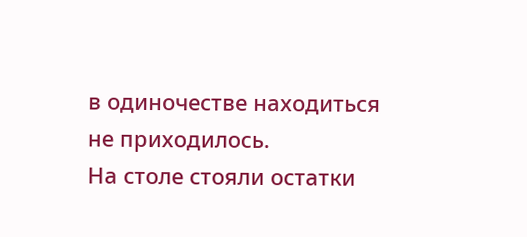в одиночестве находиться не приходилось.
На столе стояли остатки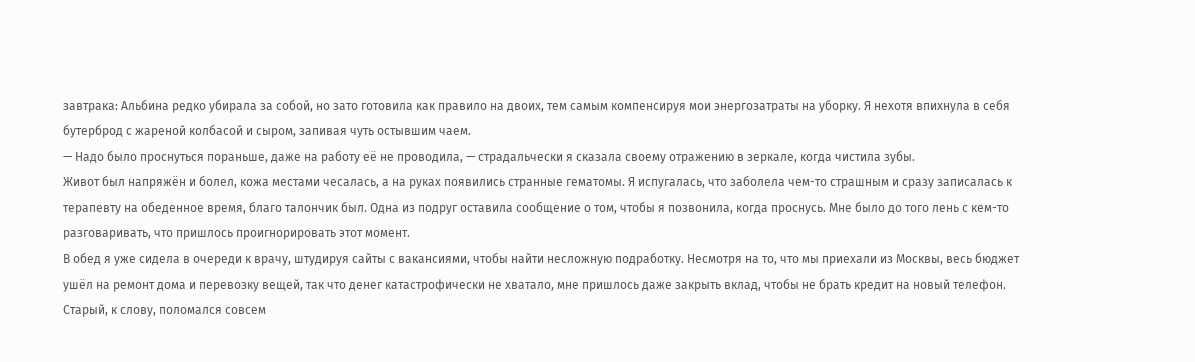завтрака: Альбина редко убирала за собой, но зато готовила как правило на двоих, тем самым компенсируя мои энергозатраты на уборку. Я нехотя впихнула в себя бутерброд с жареной колбасой и сыром, запивая чуть остывшим чаем.
— Надо было проснуться пораньше, даже на работу её не проводила, — страдальчески я сказала своему отражению в зеркале, когда чистила зубы.
Живот был напряжён и болел, кожа местами чесалась, а на руках появились странные гематомы. Я испугалась, что заболела чем-то страшным и сразу записалась к терапевту на обеденное время, благо талончик был. Одна из подруг оставила сообщение о том, чтобы я позвонила, когда проснусь. Мне было до того лень с кем-то разговаривать, что пришлось проигнорировать этот момент.
В обед я уже сидела в очереди к врачу, штудируя сайты с вакансиями, чтобы найти несложную подработку. Несмотря на то, что мы приехали из Москвы, весь бюджет ушёл на ремонт дома и перевозку вещей, так что денег катастрофически не хватало, мне пришлось даже закрыть вклад, чтобы не брать кредит на новый телефон. Старый, к слову, поломался совсем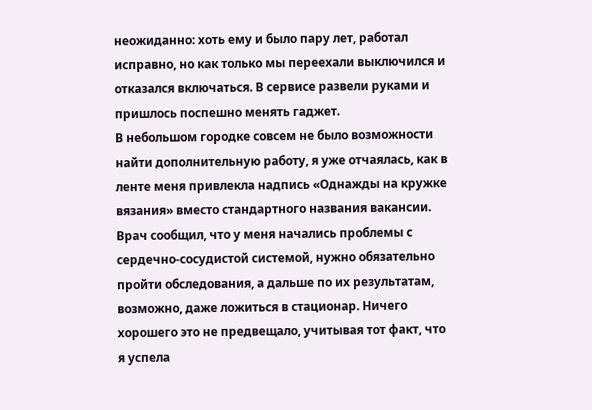неожиданно: хоть ему и было пару лет, работал исправно, но как только мы переехали выключился и отказался включаться. В сервисе развели руками и пришлось поспешно менять гаджет.
В небольшом городке совсем не было возможности найти дополнительную работу, я уже отчаялась, как в ленте меня привлекла надпись «Однажды на кружке вязания» вместо стандартного названия вакансии.
Врач сообщил, что у меня начались проблемы с сердечно-сосудистой системой, нужно обязательно пройти обследования, а дальше по их результатам, возможно, даже ложиться в стационар. Ничего хорошего это не предвещало, учитывая тот факт, что я успела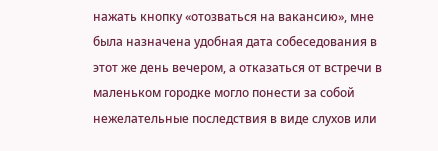нажать кнопку «отозваться на вакансию», мне была назначена удобная дата собеседования в этот же день вечером, а отказаться от встречи в маленьком городке могло понести за собой нежелательные последствия в виде слухов или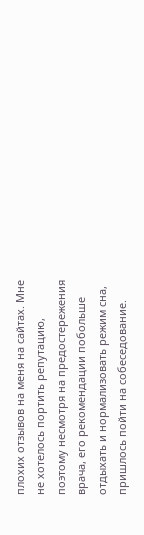плохих отзывов на меня на сайтах. Мне не хотелось портить репутацию, поэтому несмотря на предостережения врача, его рекомендации побольше отдыхать и нормализовать режим сна, пришлось пойти на собеседование.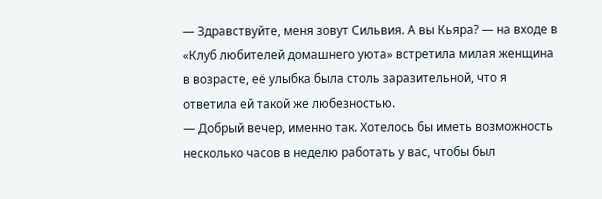— Здравствуйте, меня зовут Сильвия. А вы Кьяра? — на входе в «Клуб любителей домашнего уюта» встретила милая женщина в возрасте, её улыбка была столь заразительной, что я ответила ей такой же любезностью.
— Добрый вечер, именно так. Хотелось бы иметь возможность несколько часов в неделю работать у вас, чтобы был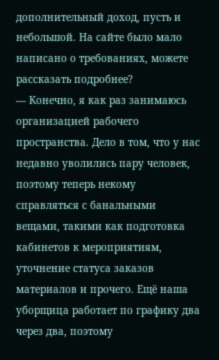дополнительный доход, пусть и небольшой. На сайте было мало написано о требованиях, можете рассказать подробнее?
— Конечно, я как раз занимаюсь организацией рабочего пространства. Дело в том, что у нас недавно уволились пару человек, поэтому теперь некому справляться с банальными вещами, такими как подготовка кабинетов к мероприятиям, уточнение статуса заказов материалов и прочего. Ещё наша уборщица работает по графику два через два, поэтому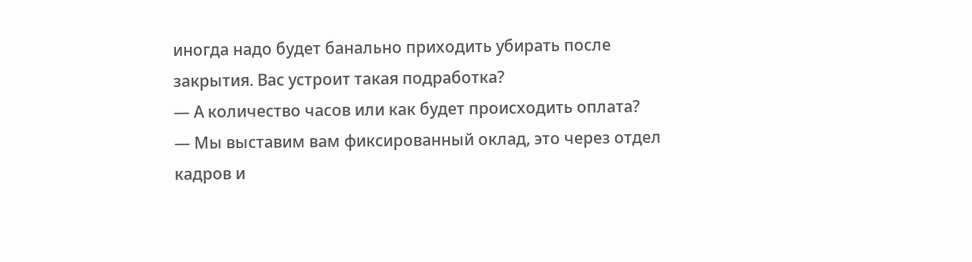иногда надо будет банально приходить убирать после закрытия. Вас устроит такая подработка?
— А количество часов или как будет происходить оплата?
— Мы выставим вам фиксированный оклад, это через отдел кадров и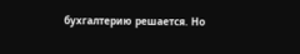бухгалтерию решается. Но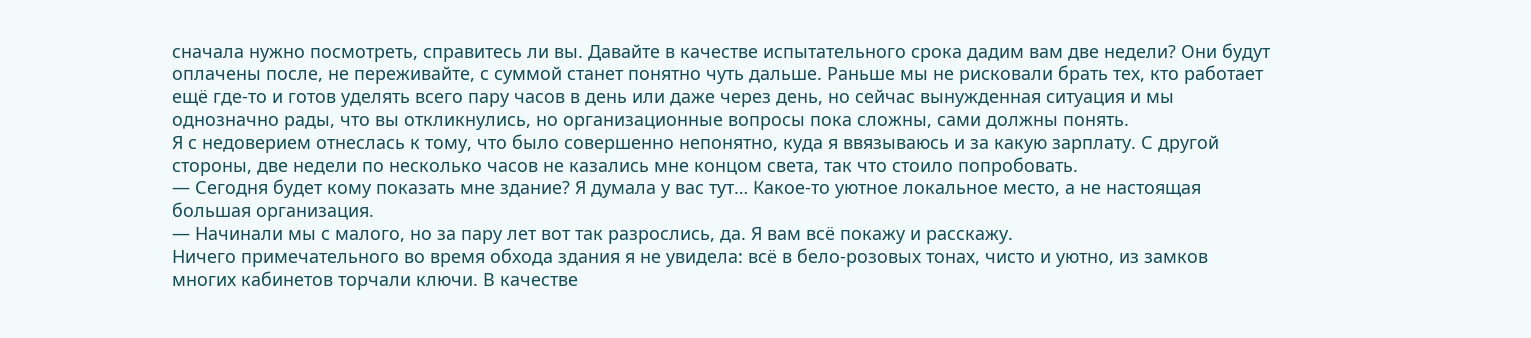сначала нужно посмотреть, справитесь ли вы. Давайте в качестве испытательного срока дадим вам две недели? Они будут оплачены после, не переживайте, с суммой станет понятно чуть дальше. Раньше мы не рисковали брать тех, кто работает ещё где-то и готов уделять всего пару часов в день или даже через день, но сейчас вынужденная ситуация и мы однозначно рады, что вы откликнулись, но организационные вопросы пока сложны, сами должны понять.
Я с недоверием отнеслась к тому, что было совершенно непонятно, куда я ввязываюсь и за какую зарплату. С другой стороны, две недели по несколько часов не казались мне концом света, так что стоило попробовать.
— Сегодня будет кому показать мне здание? Я думала у вас тут… Какое-то уютное локальное место, а не настоящая большая организация.
— Начинали мы с малого, но за пару лет вот так разрослись, да. Я вам всё покажу и расскажу.
Ничего примечательного во время обхода здания я не увидела: всё в бело-розовых тонах, чисто и уютно, из замков многих кабинетов торчали ключи. В качестве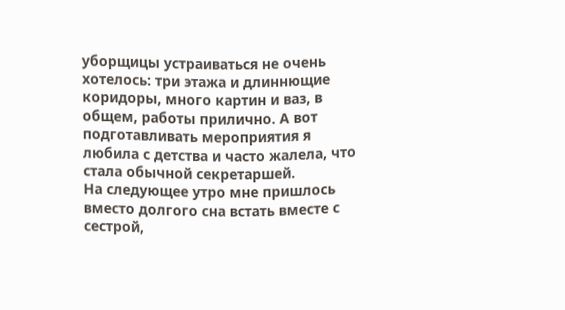уборщицы устраиваться не очень хотелось: три этажа и длиннющие коридоры, много картин и ваз, в общем, работы прилично. А вот подготавливать мероприятия я любила с детства и часто жалела, что стала обычной секретаршей.
На следующее утро мне пришлось вместо долгого сна встать вместе с сестрой,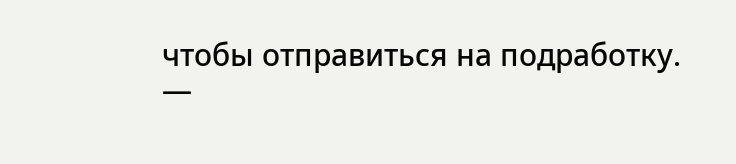чтобы отправиться на подработку.
—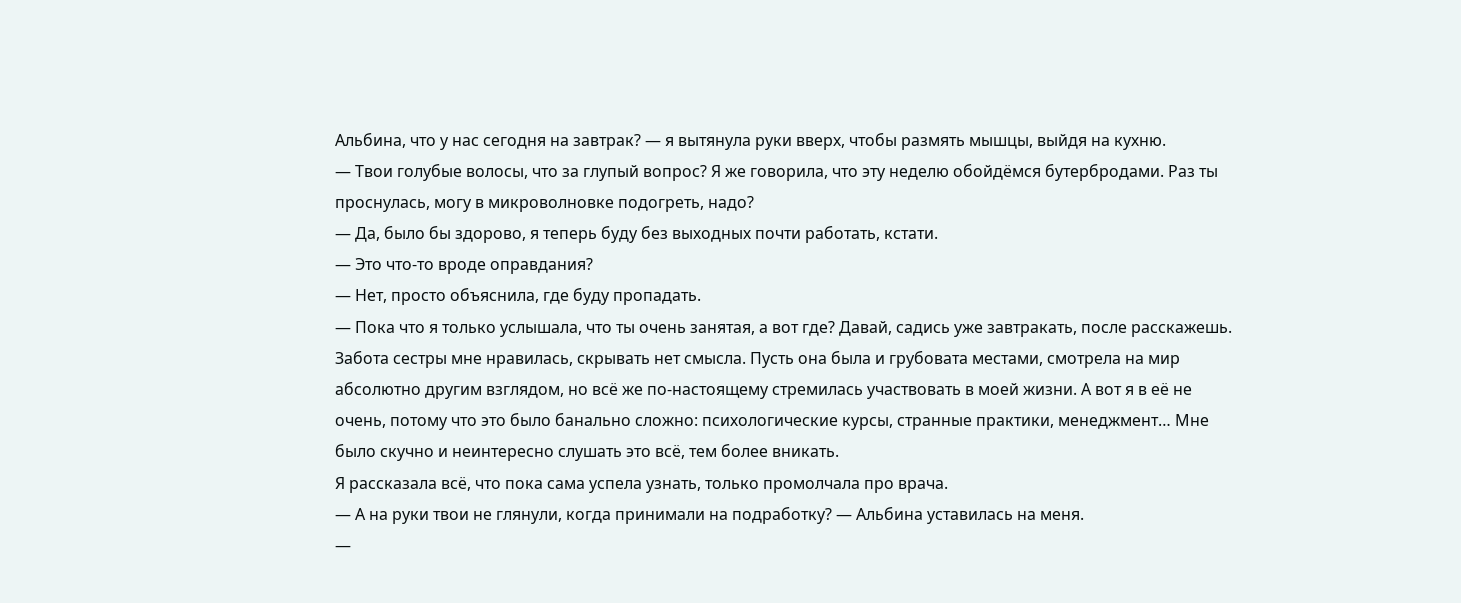Альбина, что у нас сегодня на завтрак? — я вытянула руки вверх, чтобы размять мышцы, выйдя на кухню.
— Твои голубые волосы, что за глупый вопрос? Я же говорила, что эту неделю обойдёмся бутербродами. Раз ты проснулась, могу в микроволновке подогреть, надо?
— Да, было бы здорово, я теперь буду без выходных почти работать, кстати.
— Это что-то вроде оправдания?
— Нет, просто объяснила, где буду пропадать.
— Пока что я только услышала, что ты очень занятая, а вот где? Давай, садись уже завтракать, после расскажешь.
Забота сестры мне нравилась, скрывать нет смысла. Пусть она была и грубовата местами, смотрела на мир абсолютно другим взглядом, но всё же по-настоящему стремилась участвовать в моей жизни. А вот я в её не очень, потому что это было банально сложно: психологические курсы, странные практики, менеджмент… Мне было скучно и неинтересно слушать это всё, тем более вникать.
Я рассказала всё, что пока сама успела узнать, только промолчала про врача.
— А на руки твои не глянули, когда принимали на подработку? — Альбина уставилась на меня.
—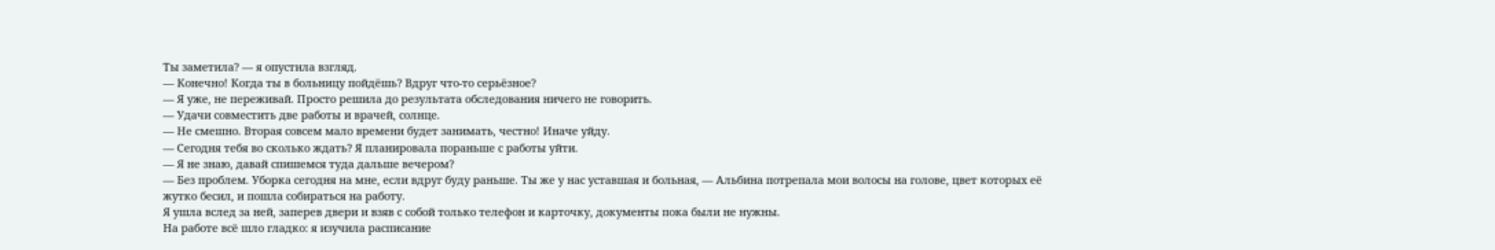Ты заметила? — я опустила взгляд.
— Конечно! Когда ты в больницу пойдёшь? Вдруг что-то серьёзное?
— Я уже, не переживай. Просто решила до результата обследования ничего не говорить.
— Удачи совместить две работы и врачей, солнце.
— Не смешно. Вторая совсем мало времени будет занимать, честно! Иначе уйду.
— Сегодня тебя во сколько ждать? Я планировала пораньше с работы уйти.
— Я не знаю, давай спишемся туда дальше вечером?
— Без проблем. Уборка сегодня на мне, если вдруг буду раньше. Ты же у нас уставшая и больная, — Альбина потрепала мои волосы на голове, цвет которых её жутко бесил, и пошла собираться на работу.
Я ушла вслед за ней, заперев двери и взяв с собой только телефон и карточку, документы пока были не нужны.
На работе всё шло гладко: я изучила расписание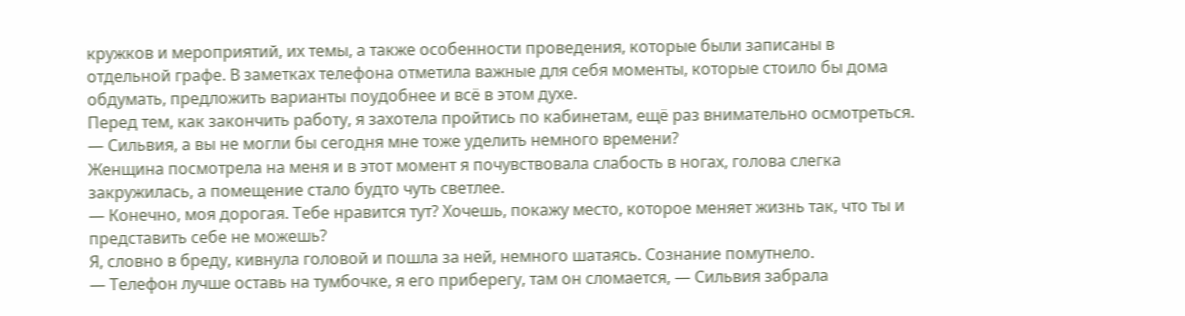кружков и мероприятий, их темы, а также особенности проведения, которые были записаны в отдельной графе. В заметках телефона отметила важные для себя моменты, которые стоило бы дома обдумать, предложить варианты поудобнее и всё в этом духе.
Перед тем, как закончить работу, я захотела пройтись по кабинетам, ещё раз внимательно осмотреться.
— Сильвия, а вы не могли бы сегодня мне тоже уделить немного времени?
Женщина посмотрела на меня и в этот момент я почувствовала слабость в ногах, голова слегка закружилась, а помещение стало будто чуть светлее.
— Конечно, моя дорогая. Тебе нравится тут? Хочешь, покажу место, которое меняет жизнь так, что ты и представить себе не можешь?
Я, словно в бреду, кивнула головой и пошла за ней, немного шатаясь. Сознание помутнело.
— Телефон лучше оставь на тумбочке, я его приберегу, там он сломается, — Сильвия забрала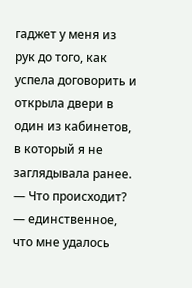гаджет у меня из рук до того, как успела договорить и открыла двери в один из кабинетов, в который я не заглядывала ранее.
— Что происходит? — единственное, что мне удалось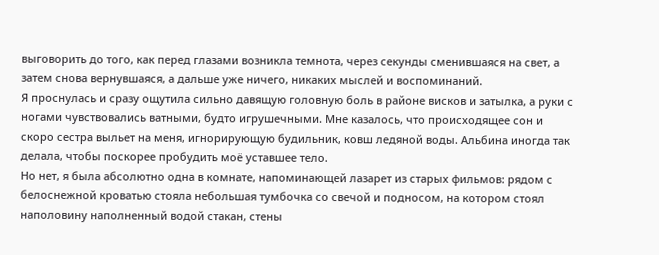выговорить до того, как перед глазами возникла темнота, через секунды сменившаяся на свет, а затем снова вернувшаяся, а дальше уже ничего, никаких мыслей и воспоминаний.
Я проснулась и сразу ощутила сильно давящую головную боль в районе висков и затылка, а руки с ногами чувствовались ватными, будто игрушечными. Мне казалось, что происходящее сон и скоро сестра выльет на меня, игнорирующую будильник, ковш ледяной воды. Альбина иногда так делала, чтобы поскорее пробудить моё уставшее тело.
Но нет, я была абсолютно одна в комнате, напоминающей лазарет из старых фильмов: рядом с белоснежной кроватью стояла небольшая тумбочка со свечой и подносом, на котором стоял наполовину наполненный водой стакан, стены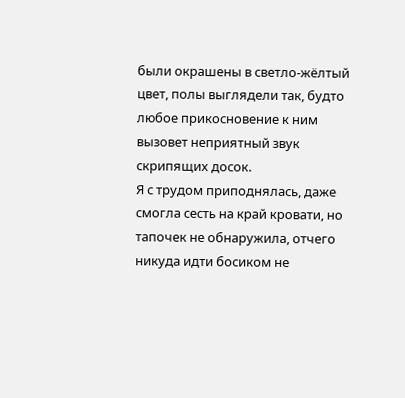были окрашены в светло-жёлтый цвет, полы выглядели так, будто любое прикосновение к ним вызовет неприятный звук скрипящих досок.
Я с трудом приподнялась, даже смогла сесть на край кровати, но тапочек не обнаружила, отчего никуда идти босиком не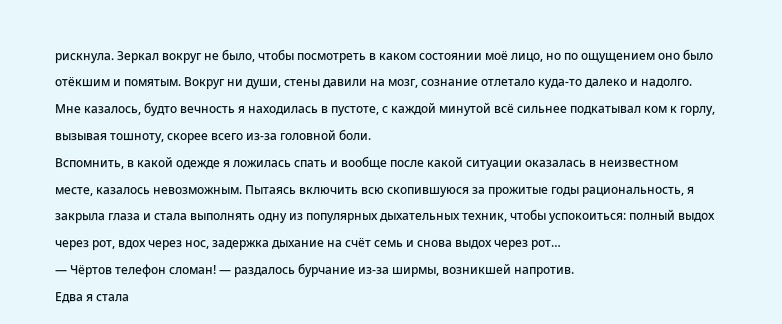рискнула. Зеркал вокруг не было, чтобы посмотреть в каком состоянии моё лицо, но по ощущением оно было отёкшим и помятым. Вокруг ни души, стены давили на мозг, сознание отлетало куда-то далеко и надолго. Мне казалось, будто вечность я находилась в пустоте, с каждой минутой всё сильнее подкатывал ком к горлу, вызывая тошноту, скорее всего из-за головной боли.
Вспомнить, в какой одежде я ложилась спать и вообще после какой ситуации оказалась в неизвестном месте, казалось невозможным. Пытаясь включить всю скопившуюся за прожитые годы рациональность, я закрыла глаза и стала выполнять одну из популярных дыхательных техник, чтобы успокоиться: полный выдох через рот, вдох через нос, задержка дыхание на счёт семь и снова выдох через рот…
— Чёртов телефон сломан! — раздалось бурчание из-за ширмы, возникшей напротив.
Едва я стала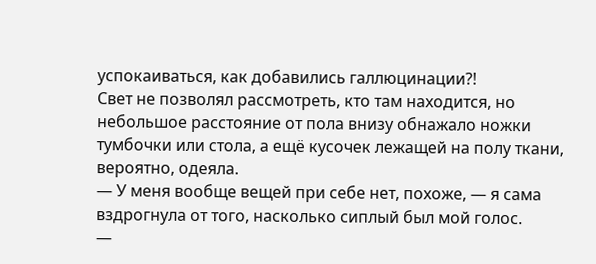успокаиваться, как добавились галлюцинации?!
Свет не позволял рассмотреть, кто там находится, но небольшое расстояние от пола внизу обнажало ножки тумбочки или стола, а ещё кусочек лежащей на полу ткани, вероятно, одеяла.
— У меня вообще вещей при себе нет, похоже, — я сама вздрогнула от того, насколько сиплый был мой голос.
—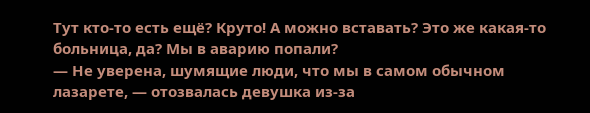Тут кто-то есть ещё? Круто! А можно вставать? Это же какая-то больница, да? Мы в аварию попали?
— Не уверена, шумящие люди, что мы в самом обычном лазарете, — отозвалась девушка из-за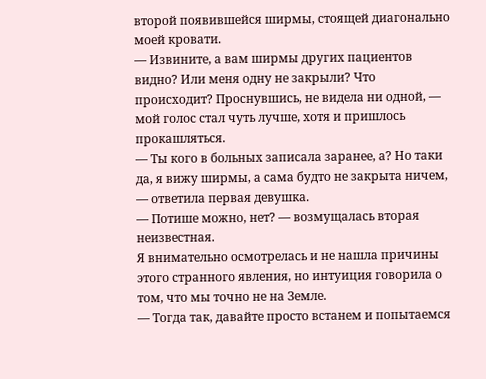второй появившейся ширмы, стоящей диагонально моей кровати.
— Извините, а вам ширмы других пациентов видно? Или меня одну не закрыли? Что происходит? Проснувшись, не видела ни одной, — мой голос стал чуть лучше, хотя и пришлось прокашляться.
— Ты кого в больных записала заранее, а? Но таки да, я вижу ширмы, а сама будто не закрыта ничем, — ответила первая девушка.
— Потише можно, нет? — возмущалась вторая неизвестная.
Я внимательно осмотрелась и не нашла причины этого странного явления, но интуиция говорила о том, что мы точно не на Земле.
— Тогда так, давайте просто встанем и попытаемся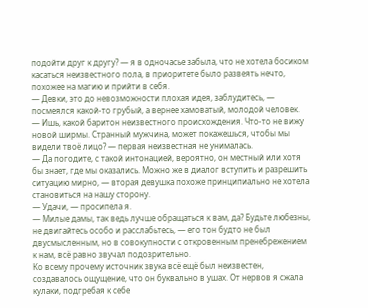подойти друг к другу? — я в одночасье забыла, что не хотела босиком касаться неизвестного пола, в приоритете было развеять нечто, похожее на магию и прийти в себя.
— Девки, это до невозможности плохая идея, заблудитесь, — посмеялся какой-то грубый, а вернее хамоватый, молодой человек.
— Ишь, какой баритон неизвестного происхождения. Что-то не вижу новой ширмы. Странный мужчина, может покажешься, чтобы мы видели твоё лицо? — первая неизвестная не унималась.
— Да погодите, с такой интонацией, вероятно, он местный или хотя бы знает, где мы оказались. Можно же в диалог вступить и разрешить ситуацию мирно, — вторая девушка похоже принципиально не хотела становиться на нашу сторону.
— Удачи, — просипела я.
— Милые дамы, так ведь лучше обращаться к вам, да? Будьте любезны, не двигайтесь особо и расслабьтесь, — его тон будто не был двусмысленным, но в совокупности с откровенным пренебрежением к нам, всё равно звучал подозрительно.
Ко всему прочему источник звука всё ещё был неизвестен, создавалось ощущение, что он буквально в ушах. От нервов я сжала кулаки, подгребая к себе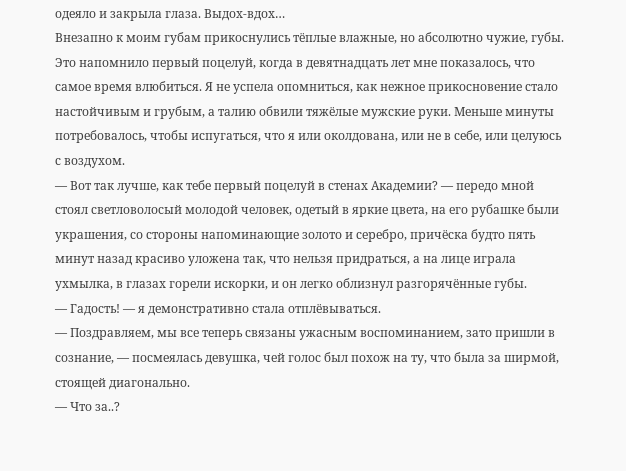одеяло и закрыла глаза. Выдох-вдох…
Внезапно к моим губам прикоснулись тёплые влажные, но абсолютно чужие, губы.
Это напомнило первый поцелуй, когда в девятнадцать лет мне показалось, что самое время влюбиться. Я не успела опомниться, как нежное прикосновение стало настойчивым и грубым, а талию обвили тяжёлые мужские руки. Меньше минуты потребовалось, чтобы испугаться, что я или околдована, или не в себе, или целуюсь с воздухом.
— Вот так лучше, как тебе первый поцелуй в стенах Академии? — передо мной стоял светловолосый молодой человек, одетый в яркие цвета, на его рубашке были украшения, со стороны напоминающие золото и серебро, причёска будто пять минут назад красиво уложена так, что нельзя придраться, а на лице играла ухмылка, в глазах горели искорки, и он легко облизнул разгорячённые губы.
— Гадость! — я демонстративно стала отплёвываться.
— Поздравляем, мы все теперь связаны ужасным воспоминанием, зато пришли в сознание, — посмеялась девушка, чей голос был похож на ту, что была за ширмой, стоящей диагонально.
— Что за..?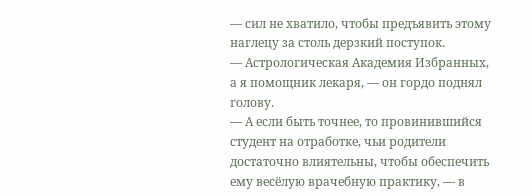— сил не хватило, чтобы предъявить этому наглецу за столь дерзкий поступок.
— Астрологическая Академия Избранных, а я помощник лекаря, — он гордо поднял голову.
— А если быть точнее, то провинившийся студент на отработке, чьи родители достаточно влиятельны, чтобы обеспечить ему весёлую врачебную практику, — в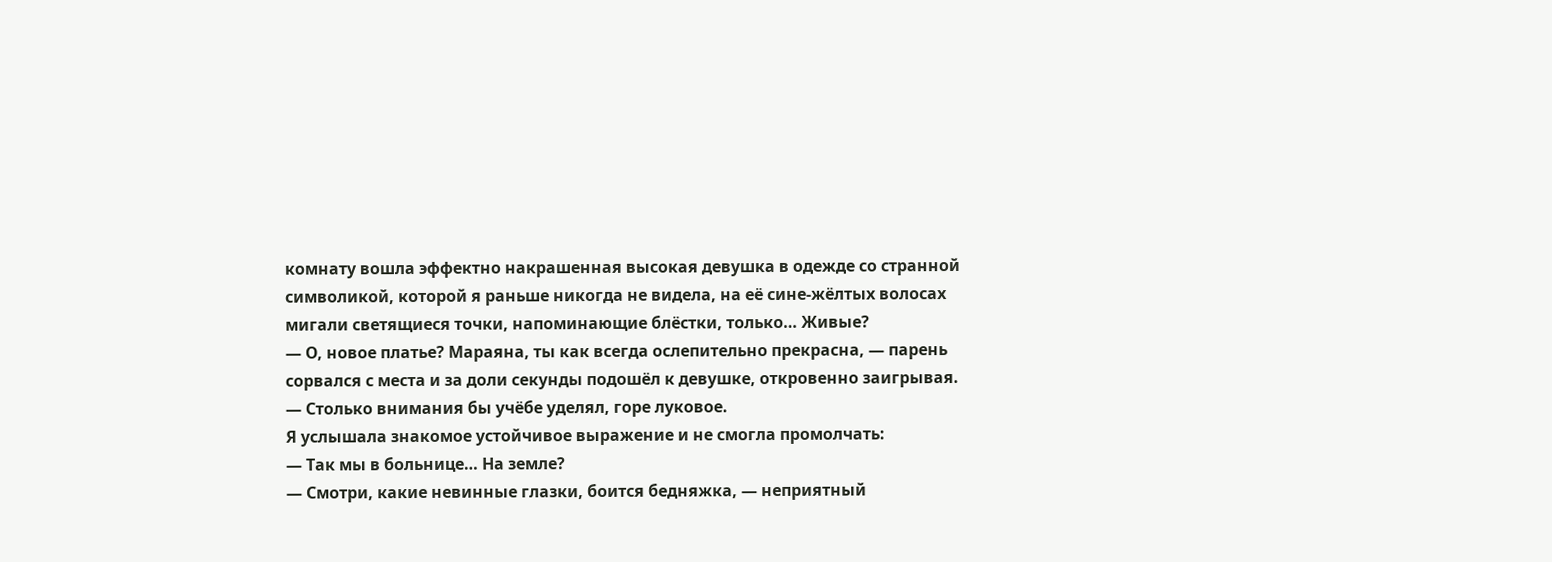комнату вошла эффектно накрашенная высокая девушка в одежде со странной символикой, которой я раньше никогда не видела, на её сине-жёлтых волосах мигали светящиеся точки, напоминающие блёстки, только… Живые?
— О, новое платье? Мараяна, ты как всегда ослепительно прекрасна, — парень сорвался с места и за доли секунды подошёл к девушке, откровенно заигрывая.
— Столько внимания бы учёбе уделял, горе луковое.
Я услышала знакомое устойчивое выражение и не смогла промолчать:
— Так мы в больнице… На земле?
— Смотри, какие невинные глазки, боится бедняжка, — неприятный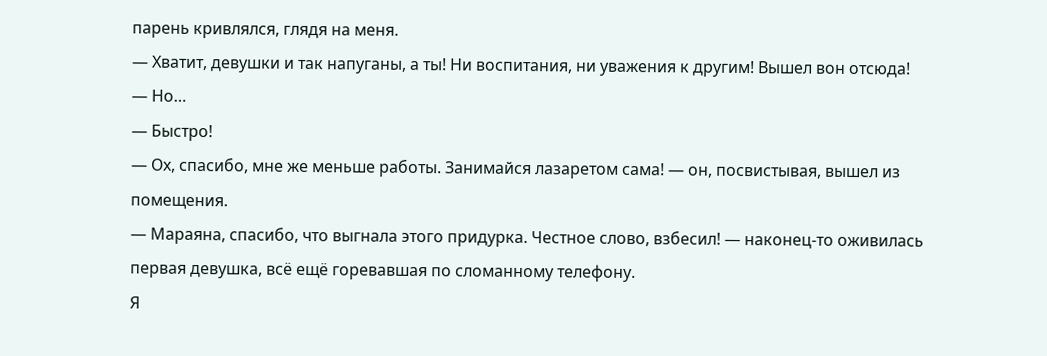парень кривлялся, глядя на меня.
— Хватит, девушки и так напуганы, а ты! Ни воспитания, ни уважения к другим! Вышел вон отсюда!
— Но…
— Быстро!
— Ох, спасибо, мне же меньше работы. Занимайся лазаретом сама! — он, посвистывая, вышел из помещения.
— Мараяна, спасибо, что выгнала этого придурка. Честное слово, взбесил! — наконец-то оживилась первая девушка, всё ещё горевавшая по сломанному телефону.
Я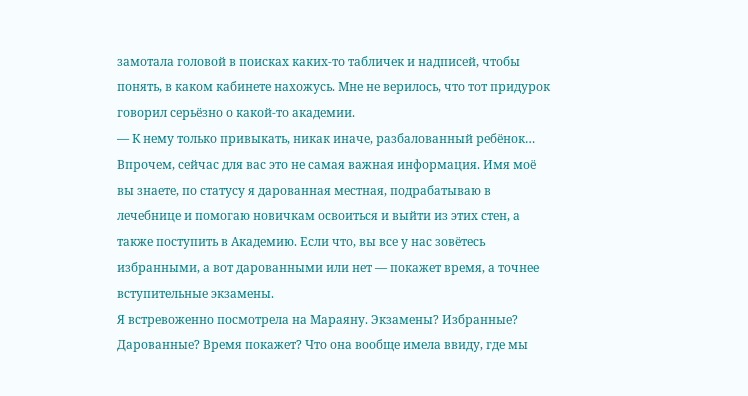замотала головой в поисках каких-то табличек и надписей, чтобы понять, в каком кабинете нахожусь. Мне не верилось, что тот придурок говорил серьёзно о какой-то академии.
— К нему только привыкать, никак иначе, разбалованный ребёнок… Впрочем, сейчас для вас это не самая важная информация. Имя моё вы знаете, по статусу я дарованная местная, подрабатываю в лечебнице и помогаю новичкам освоиться и выйти из этих стен, а также поступить в Академию. Если что, вы все у нас зовётесь избранными, а вот дарованными или нет — покажет время, а точнее вступительные экзамены.
Я встревоженно посмотрела на Мараяну. Экзамены? Избранные? Дарованные? Время покажет? Что она вообще имела ввиду, где мы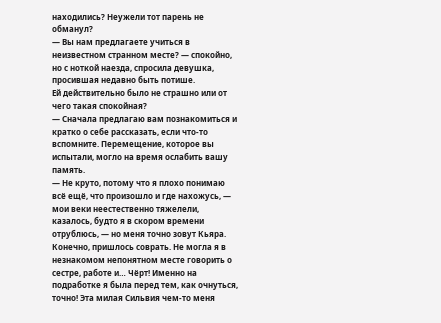находились? Неужели тот парень не обманул?
— Вы нам предлагаете учиться в неизвестном странном месте? — спокойно, но с ноткой наезда, спросила девушка, просившая недавно быть потише.
Ей действительно было не страшно или от чего такая спокойная?
— Сначала предлагаю вам познакомиться и кратко о себе рассказать, если что-то вспомните. Перемещение, которое вы испытали, могло на время ослабить вашу память.
— Не круто, потому что я плохо понимаю всё ещё, что произошло и где нахожусь, — мои веки неестественно тяжелели, казалось, будто я в скором времени отрублюсь, — но меня точно зовут Кьяра.
Конечно, пришлось соврать. Не могла я в незнакомом непонятном месте говорить о сестре, работе и… Чёрт! Именно на подработке я была перед тем, как очнуться, точно! Эта милая Сильвия чем-то меня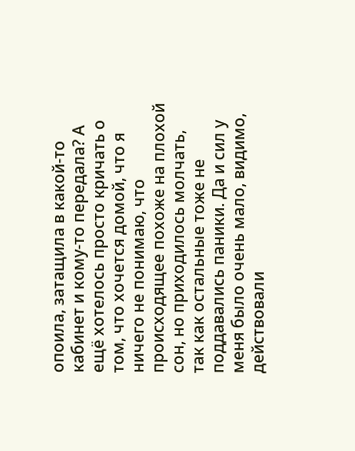опоила, затащила в какой-то кабинет и кому-то передала? А ещё хотелось просто кричать о том, что хочется домой, что я ничего не понимаю, что происходящее похоже на плохой сон, но приходилось молчать, так как остальные тоже не поддавались паники. Да и сил у меня было очень мало, видимо, действовали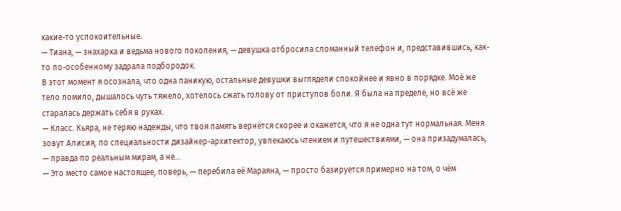какие-то успокоительные.
— Тиана, — знахарка и ведьма нового поколения, — девушка отбросила сломанный телефон и, представившись, как-то по-особенному задрала подбородок.
В этот момент я осознала, что одна паникую, остальные девушки выглядели спокойнее и явно в порядке. Моё же тело ломило, дышалось чуть тяжело, хотелось сжать голову от приступов боли. Я была на пределе, но всё же старалась держать себя в руках.
— Класс. Кьяра, не теряю надежды, что твоя память вернётся скорее и окажется, что я не одна тут нормальная. Меня зовут Алисия, по специальности дизайнер-архитектор, увлекаюсь чтением и путешествиями, — она призадумалась, — правда по реальным мирам, а не…
— Это место самое настоящее, поверь, — перебила её Мараяна, — просто базируется примерно на том, о чём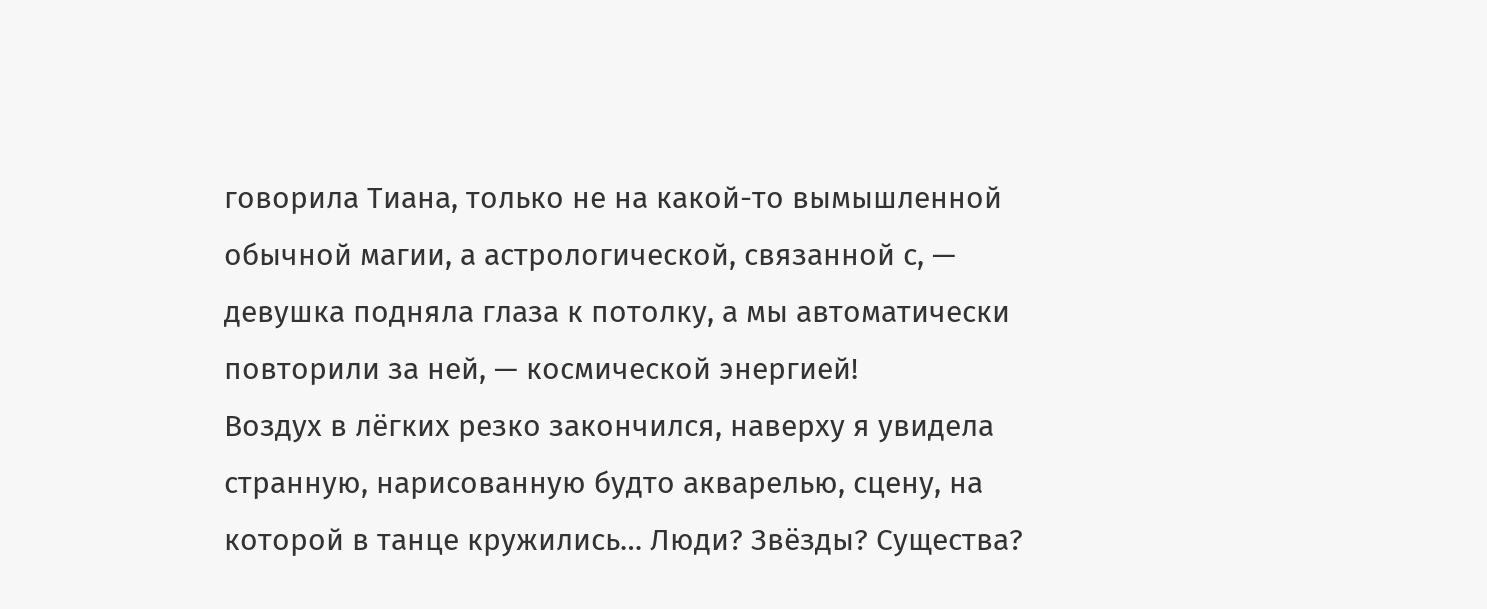говорила Тиана, только не на какой-то вымышленной обычной магии, а астрологической, связанной с, — девушка подняла глаза к потолку, а мы автоматически повторили за ней, — космической энергией!
Воздух в лёгких резко закончился, наверху я увидела странную, нарисованную будто акварелью, сцену, на которой в танце кружились… Люди? Звёзды? Существа?